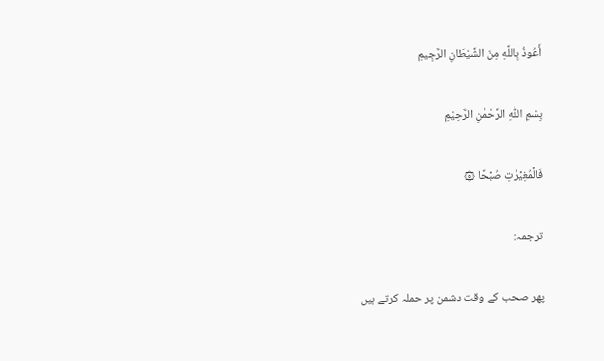أَعُوذُ بِاللَّهِ مِنَ الشَّيْطَانِ الرَّجِيمِ

بِسْمِ اللّٰهِ الرَّحْمٰنِ الرَّحِيْمِ

فَالۡمُغِيۡرٰتِ صُبۡحًا ۞

ترجمہ:

پھر صحب کے وقت دشمن پر حملہ کرتے ہیں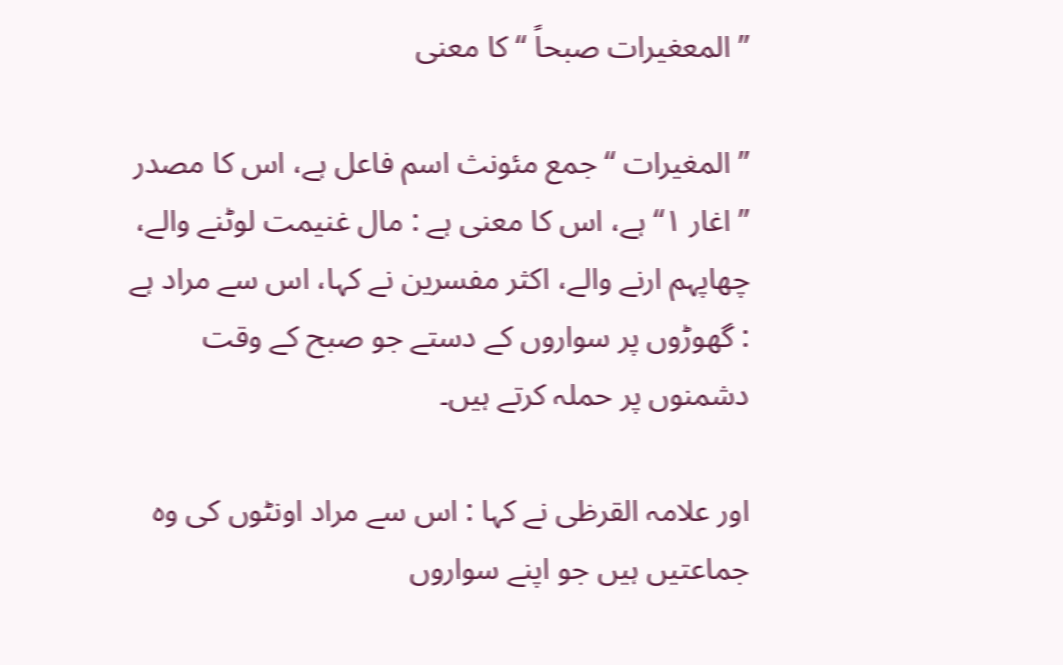” المعغیرات صبحاً “ کا معنی

” المغیرات “ جمع مئونث اسم فاعل ہے، اس کا مصدر ” اغار ١“ ہے، اس کا معنی ہے : مال غنیمت لوٹنے والے، چھاپہم ارنے والے، اکثر مفسرین نے کہا، اس سے مراد ہے : گھوڑوں پر سواروں کے دستے جو صبح کے وقت دشمنوں پر حملہ کرتے ہیں۔

اور علامہ القرظی نے کہا : اس سے مراد اونٹوں کی وہ جماعتیں ہیں جو اپنے سواروں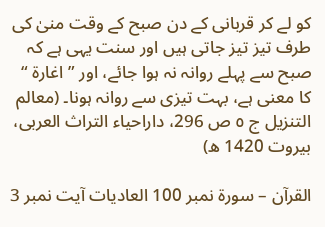کو لے کر قربانی کے دن صبح کے وقت منیٰ کی طرف تیز تیز جاتی ہیں اور سنت یہی ہے کہ صبح سے پہلے روانہ نہ ہوا جائے، اور ” اغارۃ “ کا معنی ہے، بہت تیزی سے روانہ ہونا۔ (معالم التنزیل ج ٥ ص 296، داراحیاء التراث العربی، بیروت 1420 ھ)

القرآن – سورۃ نمبر 100 العاديات آیت نمبر 3